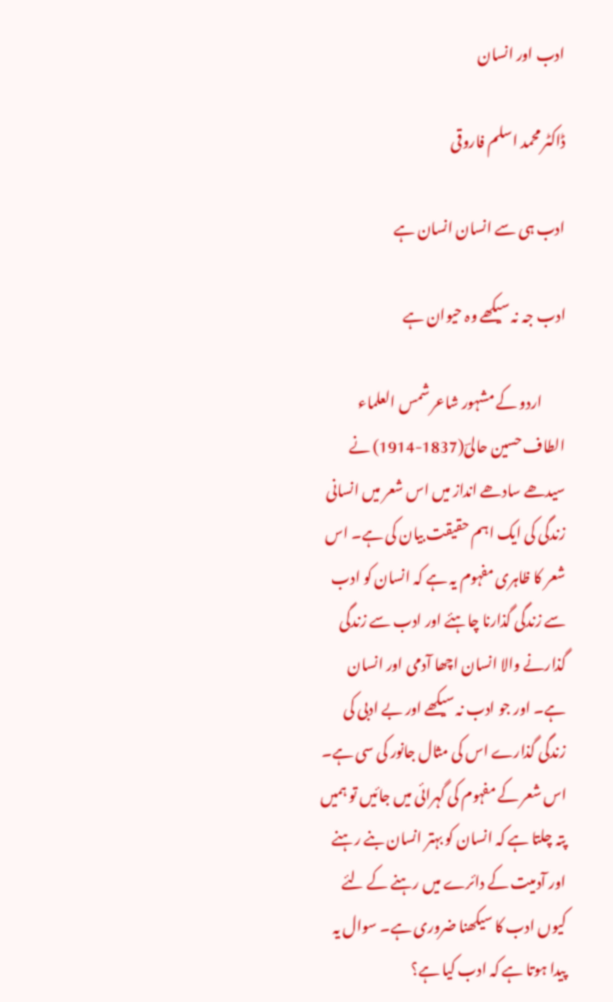ادب اور انسان

ڈاکٹر محمد اسلم فاروقی

ادب ہی سے انسان انسان ہے

ادب جہ نہ سیکھے وہ حیوان ہے

        اردو کے مشہور شاعر شمس العلماء الطاف حسین حالیؔ(1837-1914) نے سیدھے سادھے انداز میں اس شعر میں انسانی زندگی کی ایک اہم حقیقت بیان کی ہے۔ اس شعر کا ظاہری مفہوم یہ ہے کہ انسان کو ادب سے زندگی گذارنا چاہئے اور ادب سے زندگی گذارنے والا انسان اچھا آدمی اور انسان ہے۔ اور جو ادب نہ سیکھے اور بے ادبی کی زندگی گذارے اس کی مثال جانور کی سی ہے۔ اس شعر کے مفہوم کی گہرائی میں جائیں تو ہمیں پتہ چلتا ہے کہ انسان کو بہتر انسان بنے رہنے اور آدمیت کے دائرے میں رہنے کے لئے کیوں ادب کا سیکھنا ضروری ہے۔ سوال یہ پیدا ہوتا ہے کہ ادب کیا ہے؟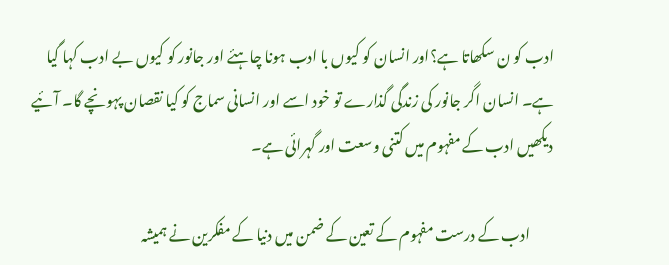ادب کو ن سکھاتا ہے؟اور انسان کو کیوں با ادب ہونا چاہئے اور جانور کو کیوں بے ادب کہا گیا ہے۔ انسان اگر جانور کی زندگی گذارے تو خود اسے اور انسانی سماج کو کیا نقصان پہونچے گا۔ آئیے دیکھیں ادب کے مفہوم میں کتنی وسعت اور گہرائی ہے۔

        ادب کے درست مفہوم کے تعین کے ضمن میں دنیا کے مفکرین نے ہمیشہ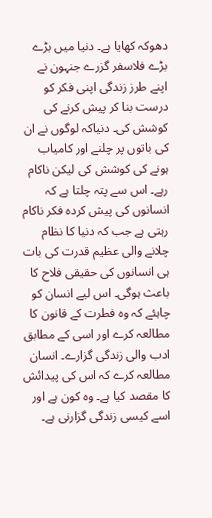دھوکہ کھایا ہے۔ دنیا میں بڑے بڑے فلاسفر گزرے جنہون نے اپنے طرز زندگی اپنی فکر کو درست بنا کر پیش کرنے کی کوشش کی۔ دنیاکہ لوگوں نے ان کی باتوں پر چلنے اور کامیاب ہونے کی کوشش کی لیکن ناکام رہے۔ اس سے پتہ چلتا ہے کہ انسانوں کی پیش کردہ فکر ناکام رہتی ہے جب کہ دنیا کا نظام چلانے والی عظیم قدرت کی بات ہی انسانوں کی حقیقی فلاح کا باعث ہوگی۔ اس لیے انسان کو چاہئے کہ وہ فطرت کے قانون کا مطالعہ کرے اور اسی کے مطابق ادب والی زندگی گزارے۔ انسان مطالعہ کرے کہ اس کی پیدائش کا مقصد کیا ہے۔ وہ کون ہے اور اسے کیسی زندگی گزارنی ہے۔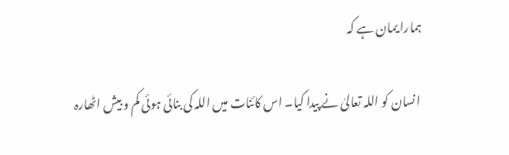ہمارا یمان ہے کہ

 انسان کو اللہ تعالیٰ نے پیدا کیا۔ اس کائنات میں اللہ کی بنائی ہوئی کم و بیش اٹھارہ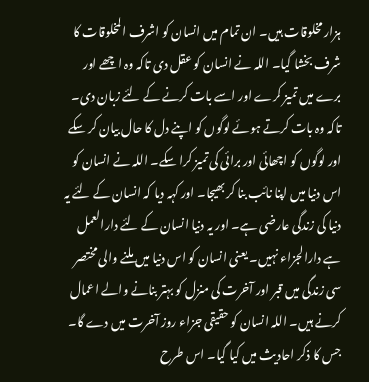ہزار مخلوقات ہیں۔ ان تمام میں انسان کو اشرف المخلوقات کا شرف بخشا گیا۔ اللہ نے انسان کو عقل دی تاکہ وہ اچھے اور برے میں تمیز کرے اور اسے بات کرنے کے لئے زبان دی۔ تاکہ وہ بات کرتے ہوئے لوگوں کو اپنے دل کا حال بیان کر سکے اور لوگوں کو اچھائی اور برائی کی تمیز کرا سکے۔ اللہ نے انسان کو اس دنیا میں اپنا نائب بنا کر بھیجا۔ اور کہہ دیا کہ انسان کے لئے یہ دنیا کی زندگی عارضی ہے۔ اور یہ دنیا انسان کے لئے دارالعمل ہے دارالجزاء نہیں۔ یعنی انسان کو اس دنیا میں ملنے والی مختصر سی زندگی میں قبر اور آخرت کی منزل کو بہتر بنانے والے اعمال کرنے ہیں۔ اللہ انسان کو حقیقی جزاء روز آخرت میں دے گا۔ جس کا ذکر احادیث میں کیا گیا۔ اس طرح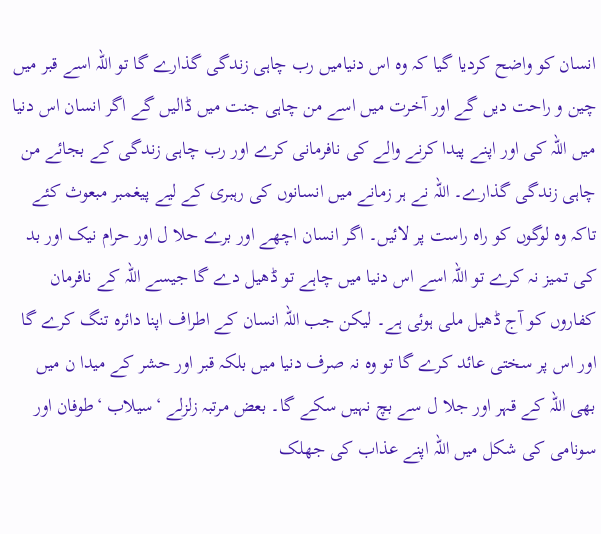انسان کو واضح کردیا گیا کہ وہ اس دنیامیں رب چاہی زندگی گذارے گا تو اللہ اسے قبر میں چین و راحت دیں گے اور آخرت میں اسے من چاہی جنت میں ڈالیں گے اگر انسان اس دنیا میں اللہ کی اور اپنے پیدا کرنے والے کی نافرمانی کرے اور رب چاہی زندگی کے بجائے من چاہی زندگی گذارے۔ اللہ نے ہر زمانے میں انسانوں کی رہبری کے لیے پیغمبر مبعوث کئے تاکہ وہ لوگوں کو راہ راست پر لائیں۔ اگر انسان اچھے اور برے حلا ل اور حرام نیک اور بد کی تمیز نہ کرے تو اللہ اسے اس دنیا میں چاہے تو ڈھیل دے گا جیسے اللہ کے نافرمان کفاروں کو آج ڈھیل ملی ہوئی ہے۔ لیکن جب اللہ انسان کے اطراف اپنا دائرہ تنگ کرے گا اور اس پر سختی عائد کرے گا تو وہ نہ صرف دنیا میں بلکہ قبر اور حشر کے میدا ن میں بھی اللہ کے قہر اور جلا ل سے بچ نہیں سکے گا۔ بعض مرتبہ زلزلے ‘سیلاب ‘طوفان اور سونامی کی شکل میں اللہ اپنے عذاب کی جھلک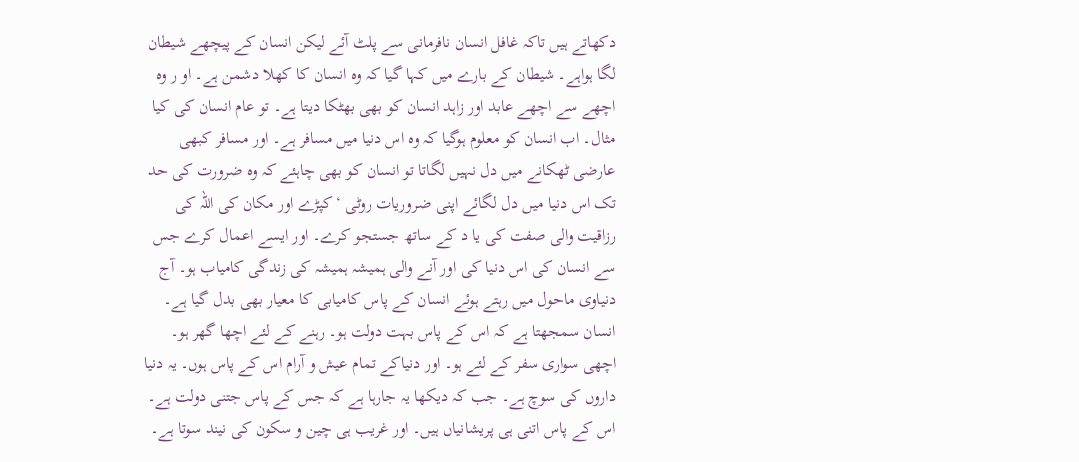دکھاتے ہیں تاکہ غافل انسان نافرمانی سے پلٹ آئے لیکن انسان کے پیچھے شیطان لگا ہواہے۔ شیطان کے بارے میں کہا گیا کہ وہ انسان کا کھلا دشمن ہے۔ او ر وہ اچھے سے اچھے عابد اور زاہد انسان کو بھی بھٹکا دیتا ہے۔ تو عام انسان کی کیا مثال۔ اب انسان کو معلوم ہوگیا کہ وہ اس دنیا میں مسافر ہے۔ اور مسافر کبھی عارضی ٹھکانے میں دل نہیں لگاتا تو انسان کو بھی چاہئے کہ وہ ضرورت کی حد تک اس دنیا میں دل لگائے اپنی ضروریات روٹی ‘کپڑے اور مکان کی اللہ کی رزاقیت والی صفت کی یا د کے ساتھ جستجو کرے۔ اور ایسے اعمال کرے جس سے انسان کی اس دنیا کی اور آنے والی ہمیشہ ہمیشہ کی زندگی کامیاب ہو۔ آج دنیاوی ماحول میں رہتے ہوئے انسان کے پاس کامیابی کا معیار بھی بدل گیا ہے۔ انسان سمجھتا ہے کہ اس کے پاس بہت دولت ہو۔ رہنے کے لئے اچھا گھر ہو۔ اچھی سواری سفر کے لئے ہو۔ اور دنیاکے تمام عیش و آرام اس کے پاس ہوں۔ یہ دنیا داروں کی سوچ ہے۔ جب کہ دیکھا یہ جارہا ہے کہ جس کے پاس جتنی دولت ہے۔ اس کے پاس اتنی ہی پریشانیاں ہیں۔ اور غریب ہی چین و سکون کی نیند سوتا ہے۔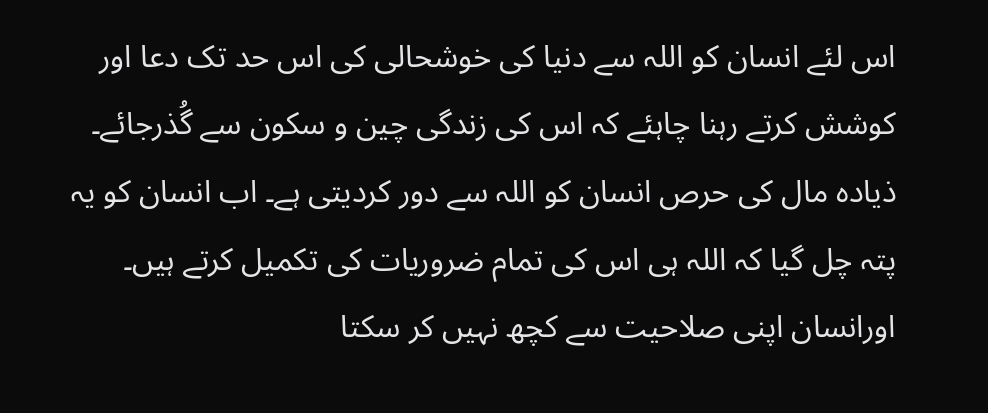اس لئے انسان کو اللہ سے دنیا کی خوشحالی کی اس حد تک دعا اور کوشش کرتے رہنا چاہئے کہ اس کی زندگی چین و سکون سے گُذرجائے۔ ذیادہ مال کی حرص انسان کو اللہ سے دور کردیتی ہے۔ اب انسان کو یہ پتہ چل گیا کہ اللہ ہی اس کی تمام ضروریات کی تکمیل کرتے ہیں۔ اورانسان اپنی صلاحیت سے کچھ نہیں کر سکتا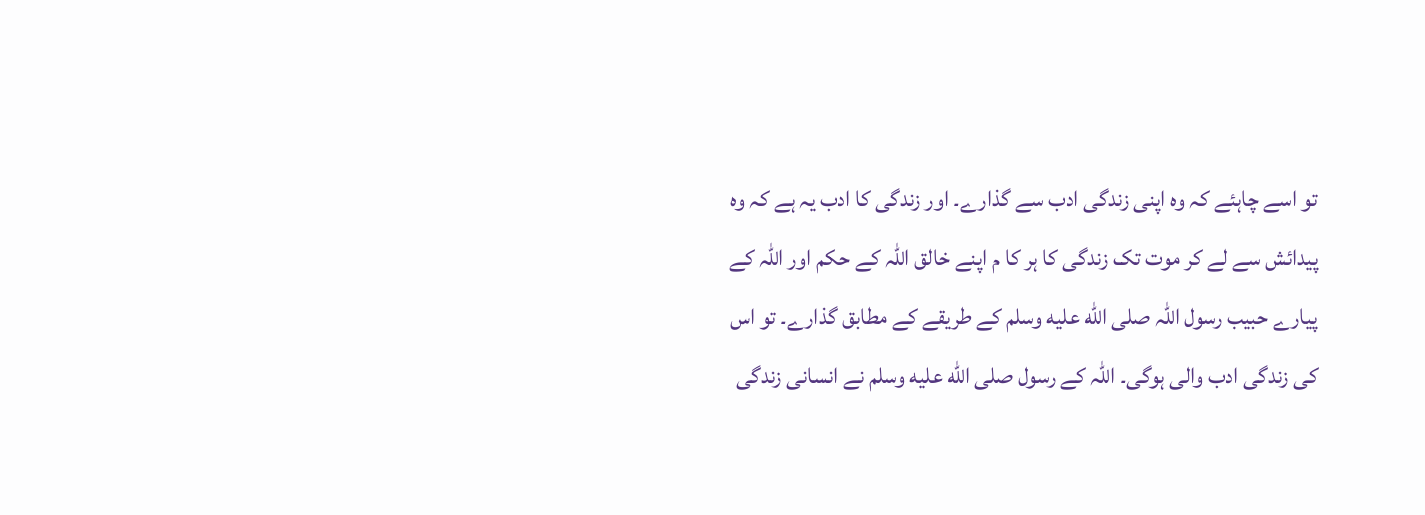تو اسے چاہئے کہ وہ اپنی زندگی ادب سے گذارے۔ اور زندگی کا ادب یہ ہے کہ وہ پیدائش سے لے کر موت تک زندگی کا ہر کا م اپنے خالق اللہ کے حکم اور اللہ کے پیارے حبیب رسول اللہ صلى الله عليه وسلم کے طریقے کے مطابق گذارے۔ تو اس کی زندگی ادب والی ہوگی۔ اللہ کے رسول صلى الله عليه وسلم نے انسانی زندگی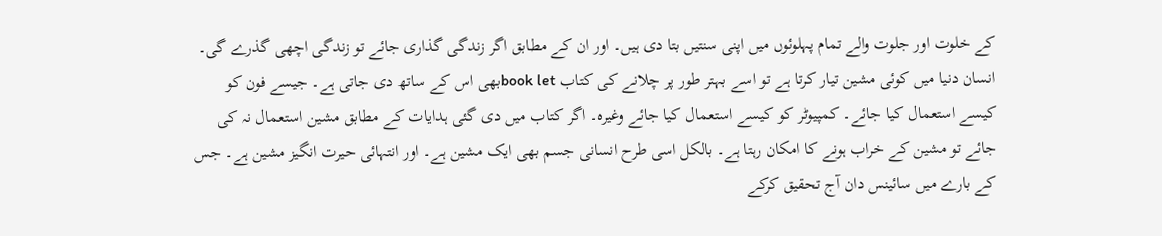کے خلوت اور جلوت والے تمام پہلوئوں میں اپنی سنتیں بتا دی ہیں۔ اور ان کے مطابق اگر زندگی گذاری جائے تو زندگی اچھی گذرے گی۔ انسان دنیا میں کوئی مشین تیار کرتا ہے تو اسے بہتر طور پر چلانے کی کتاب book letبھی اس کے ساتھ دی جاتی ہے۔ جیسے فون کو کیسے استعمال کیا جائے۔ کمپیوٹر کو کیسے استعمال کیا جائے وغیرہ۔ اگر کتاب میں دی گئی ہدایات کے مطابق مشین استعمال نہ کی جائے تو مشین کے خراب ہونے کا امکان رہتا ہے۔ بالکل اسی طرح انسانی جسم بھی ایک مشین ہے۔ اور انتہائی حیرت انگیز مشین ہے۔ جس کے بارے میں سائینس دان آج تحقیق کرکے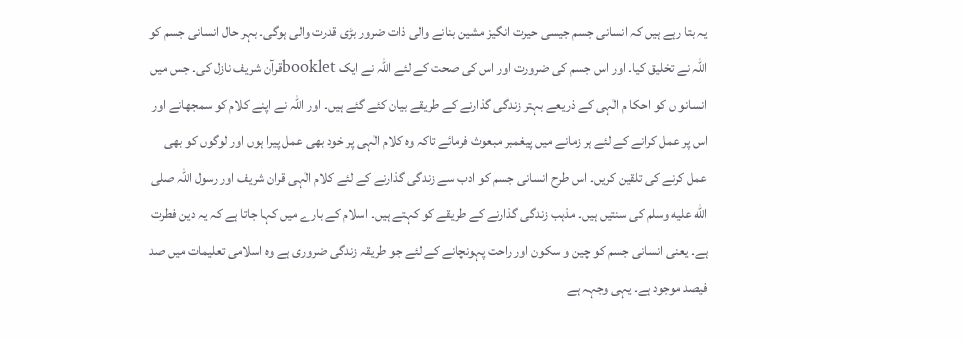یہ بتا رہے ہیں کہ انسانی جسم جیسی حیرت انگیز مشین بنانے والی ذات ضرور بڑی قدرت والی ہوگی۔ بہر حال انسانی جسم کو اللہ نے تخلیق کیا۔ اور اس جسم کی ضرورت اور اس کی صحت کے لئے اللہ نے ایک bookletقرآن شریف نازل کی۔ جس میں انسانو ں کو احکا م الٰہی کے ذریعے بہتر زندگی گذارنے کے طریقے بیان کئے گئے ہیں۔ اور اللہ نے اپنے کلام کو سمجھانے اور اس پر عمل کرانے کے لئے ہر زمانے میں پیغمبر مبعوث فرمائے تاکہ وہ کلام الٰہی پر خود بھی عمل پیرا ہوں اور لوگوں کو بھی عمل کرنے کی تلقین کریں۔ اس طرح انسانی جسم کو ادب سے زندگی گذارنے کے لئے کلام الٰہی قران شریف اور رسول اللہ صلى الله عليه وسلم کی سنتیں ہیں۔ مذہب زندگی گذارنے کے طریقے کو کہتے ہیں۔ اسلام کے بارے میں کہا جاتا ہے کہ یہ دین فطرت ہے۔ یعنی انسانی جسم کو چین و سکون اور راحت پہونچانے کے لئے جو طریقہ زندگی ضروری ہے وہ اسلامی تعلیمات میں صد فیصد موجود ہے۔ یہی وجہہ ہے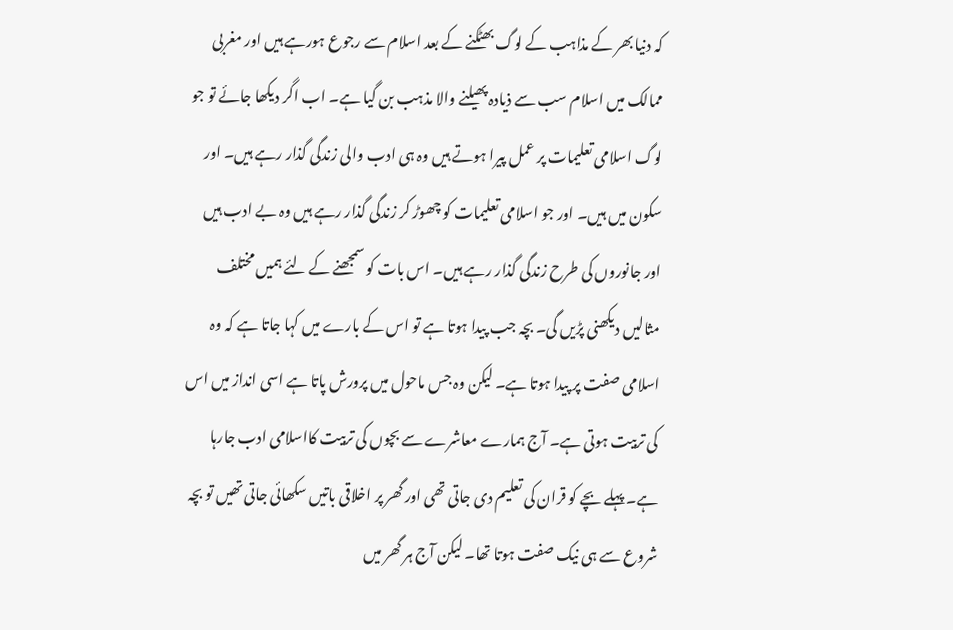کہ دنیا بھر کے مذاہب کے لوگ بھٹکنے کے بعد اسلام سے رجوع ہورہے ہیں اور مغربی ممالک میں اسلام سب سے ذیادہ پھیلنے والا مذہب بن گیا ہے۔ اب اگر دیکھا جائے تو جو لوگ اسلامی تعلیمات پر عمل پیرا ہوتے ہیں وہ ہی ادب والی زندگی گذار رہے ہیں۔ اور سکون میں ہیں۔ اور جو اسلامی تعلیمات کو چھوڑ کر زندگی گذار رہے ہیں وہ بے ادب ہیں اور جانوروں کی طرح زندگی گذار رہے ہیں۔ اس بات کو سمجھنے کے لئے ہمیں مختلف مثالیں دیکھنی پڑیں گی۔ بچہ جب پیدا ہوتا ہے تو اس کے بارے میں کہا جاتا ہے کہ وہ اسلامی صفت پر پیدا ہوتا ہے۔ لیکن وہ جس ماحول میں پرورش پاتا ہے اسی انداز میں اس کی تربیت ہوتی ہے۔ آج ہمارے معاشرے سے بچوں کی تربیت کااسلامی ادب جارہا ہے۔ پہلے بچے کو قران کی تعلیم دی جاتی تھی اور گھر پر اخلاقی باتیں سکھائی جاتی تھیں تو بچہ شروع سے ہی نیک صفت ہوتا تھا۔ لیکن آج ہر گھر میں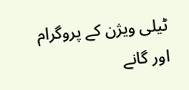ٹیلی ویژن کے پروگرام اور گانے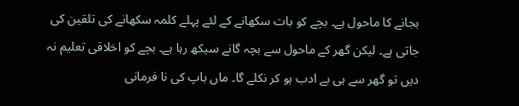بجانے کا ماحول ہے۔ بچے کو بات سکھانے کے لئے پہلے کلمہ سکھانے کی تلقین کی جاتی ہے۔ لیکن گھر کے ماحول سے بچہ گانے سیکھ رہا ہے۔ بچے کو اخلاقی تعلیم نہ دیں تو گھر سے ہی بے ادب ہو کر نکلے گا۔ ماں باپ کی نا فرمانی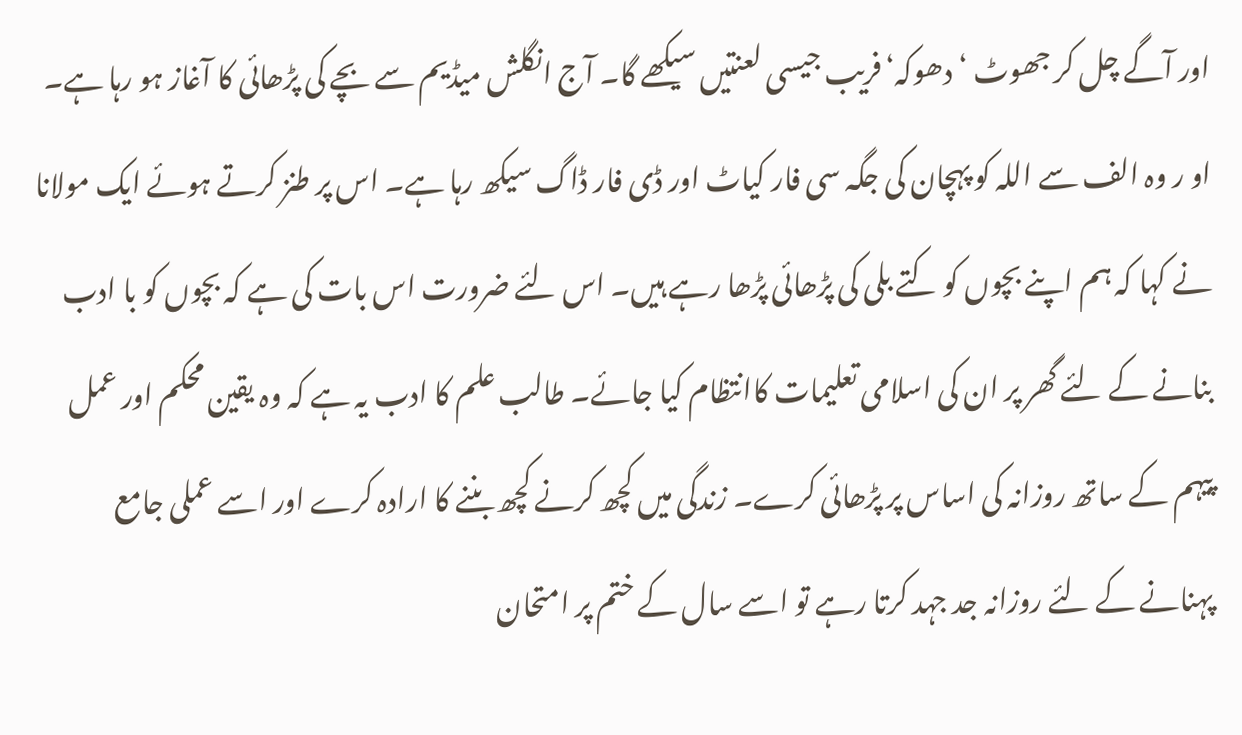اور آگے چل کر جھوٹ ‘دھوکہ‘فریب جیسی لعنتیں سیکھے گا۔ آج انگلش میڈیم سے بچے کی پڑھائی کا آغاز ہو رہا ہے۔ او ر وہ الف سے اللہ کو پہچان کی جگہ سی فار کیاٹ اور ڈی فار ڈاگ سیکھ رہا ہے۔ اس پر طنز کرتے ہوئے ایک مولانا نے کہا کہ ہم اپنے بچوں کو کتے بلی کی پڑھائی پڑھا رہے ہیں۔ اس لئے ضرورت اس بات کی ہے کہ بچوں کو با ادب بنانے کے لئے گھر پر ان کی اسلامی تعلیمات کاانتظام کیا جائے۔ طالب علم کا ادب یہ ہے کہ وہ یقین محکم اور عمل پیہم کے ساتھ روزانہ کی اساس پر پڑھائی کرے۔ زندگی میں کچھ کرنے کچھ بننے کا ارادہ کرے اور اسے عملی جامع پہنانے کے لئے روزانہ جد جہد کرتا رہے تو اسے سال کے ختم پر امتحان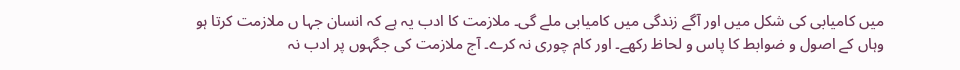میں کامیابی کی شکل میں اور آگے زندگی میں کامیابی ملے گی۔ ملازمت کا ادب یہ ہے کہ انسان جہا ں ملازمت کرتا ہو وہاں کے اصول و ضوابط کا پاس و لحاظ رکھے۔ اور کام چوری نہ کرے۔ آج ملازمت کی جگہوں پر ادب نہ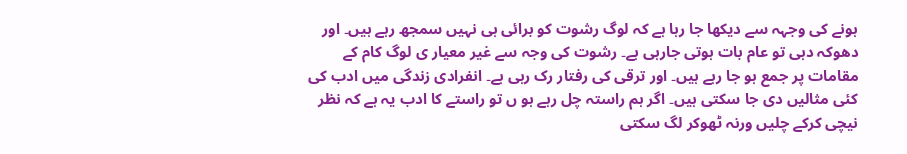ہونے کی وجہہ سے دیکھا جا رہا ہے کہ لوگ رشوت کو برائی ہی نہیں سمجھ رہے ہیں۔ اور دھوکہ دہی تو عام بات ہوتی جارہی ہے۔ رشوت کی وجہ سے غیر معیار ی لوگ کام کے مقامات پر جمع ہو جا رہے ہیں۔ اور ترقی کی رفتار رک رہی ہے۔ انفرادی زندگی میں ادب کی کئی مثالیں دی جا سکتی ہیں۔ اگر ہم راستہ چل رہے ہو ں تو راستے کا ادب یہ ہے کہ نظر نیچی کرکے چلیں ورنہ ٹھوکر لگ سکتی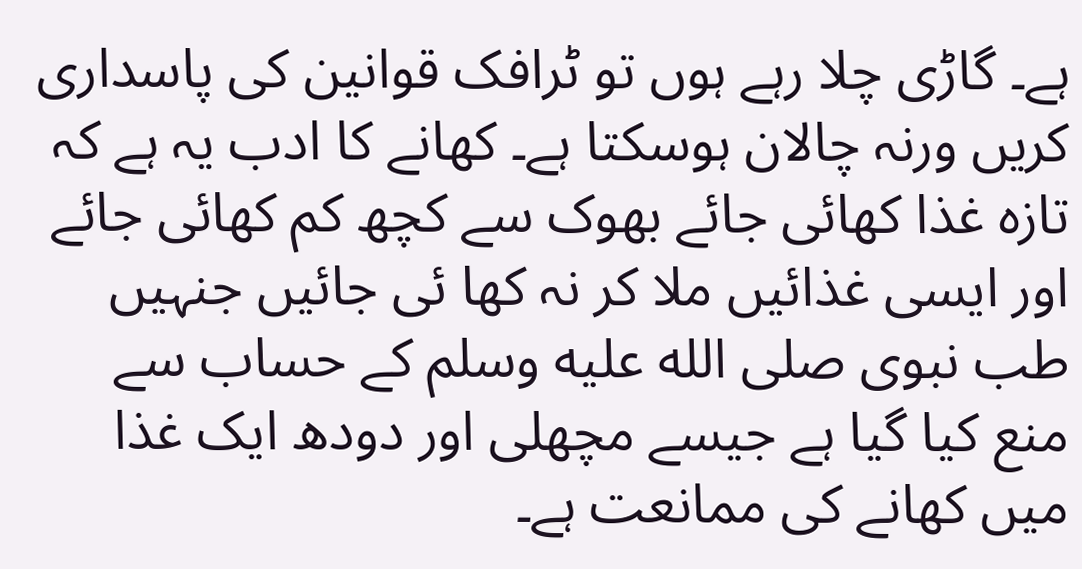ہے۔ گاڑی چلا رہے ہوں تو ٹرافک قوانین کی پاسداری کریں ورنہ چالان ہوسکتا ہے۔ کھانے کا ادب یہ ہے کہ تازہ غذا کھائی جائے بھوک سے کچھ کم کھائی جائے اور ایسی غذائیں ملا کر نہ کھا ئی جائیں جنہیں طب نبوی صلى الله عليه وسلم کے حساب سے منع کیا گیا ہے جیسے مچھلی اور دودھ ایک غذا میں کھانے کی ممانعت ہے۔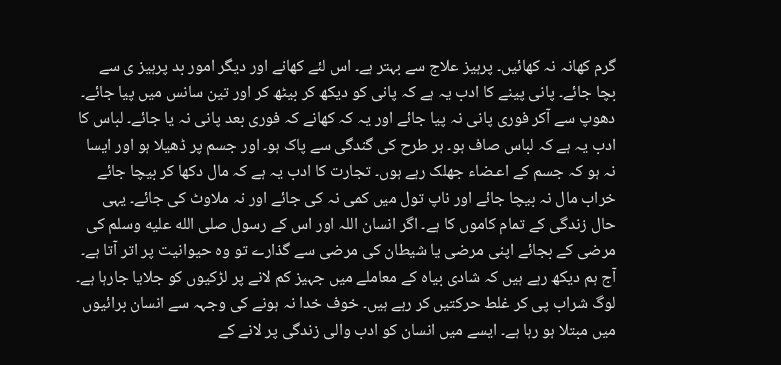گرم کھانہ نہ کھائیں۔ پرہیز علاج سے بہتر ہے۔ اس لئے کھانے اور دیگر امور بد پرہیز ی سے بچا جائے۔ پانی پینے کا ادب یہ ہے کہ پانی کو دیکھ کر بیٹھ کر اور تین سانس میں پیا جائے۔ دھوپ سے آکر فوری پانی نہ پیا جائے اور یہ کہ کھانے کہ فوری بعد پانی نہ یا جائے۔ لباس کا ادب یہ ہے کہ لباس صاف ہو۔ ہر طرح کی گندگی سے پاک ہو۔ اور جسم پر ڈھیلا ہو اور ایسا نہ ہو کہ جسم کے اعـضاء جھلک رہے ہوں۔ تجارت کا ادب یہ ہے کہ مال دکھا کر بیچا جائے خراب مال نہ بیچا جائے اور ناپ تول میں کمی نہ کی جائے اور نہ ملاوٹ کی جائے۔ یہی حال زندگی کے تمام کاموں کا ہے۔ اگر انسان اللہ اور اس کے رسول صلى الله عليه وسلم کی مرضی کے بجائے اپنی مرضی یا شیطان کی مرضی سے گذارے تو وہ حیوانیت پر اتر آتا ہے۔ آج ہم دیکھ رہے ہیں کہ شادی بیاہ کے معاملے میں جہیز کم لانے پر لڑکیوں کو جلایا جارہا ہے۔ لوگ شراب پی کر غلط حرکتیں کر رہے ہیں۔ خوف خدا نہ ہونے کی وجہہ سے انسان برائیوں میں مبتلا ہو رہا ہے۔ ایسے میں انسان کو ادب والی زندگی پر لانے کے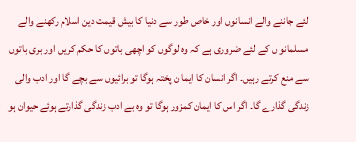لئے جاننے والے انسانوں اور خاص طور سے دنیا کا بیش قیمت دین اسلام رکھنے والے مسلمانو ں کے لئے ضروری ہے کہ وہ لوگوں کو اچھی باتوں کا حکم کریں اور بری باتوں سے منع کرتے رہیں۔ اگر انسان کا ایما ن پختہ ہوگا تو برائیوں سے بچے گا اور ادب والی زندگی گذارے گا۔ اگر اس کا ایمان کمزور ہوگا تو وہ بے ادب زندگی گذارتے ہوئے حیوان ہو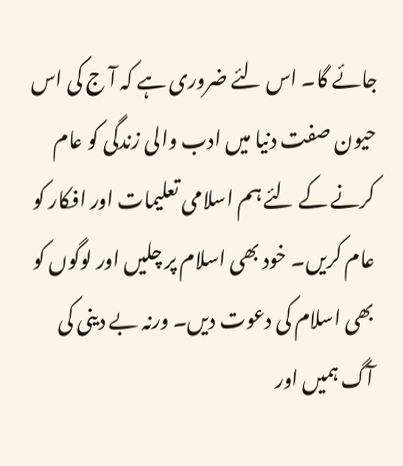جائے گا۔ اس لئے ضروری ہے کہ آ ج کی اس حیون صفت دنیا میں ادب والی زندگی کو عام کرنے کے لئے ہم اسلامی تعلیمات اور افکار کو عام کریں۔ خود بھی اسلام پر چلیں اور لوگوں کو بھی اسلام کی دعوت دیں۔ ورنہ بے دینی کی آگ ہمیں اور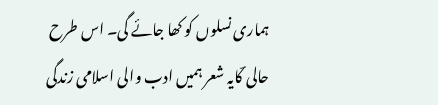ہماری نسلوں کو کھا جائے گی۔ اس طرح حالی ؔکایہ شعر ہمیں ادب والی اسلامی زندگی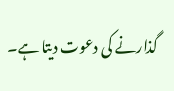گذارنے کی دعوت دیتا ہے۔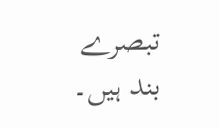تبصرے بند ہیں۔